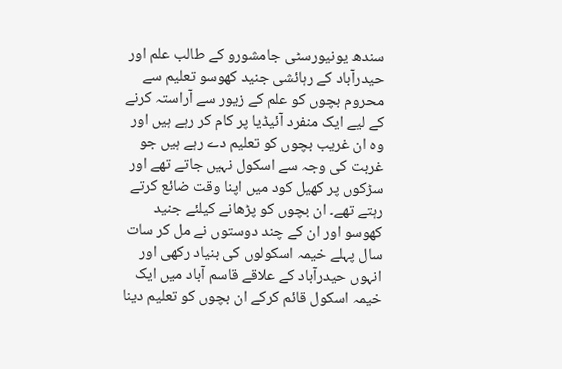سندھ یونیورسٹی جامشورو کے طالب علم اور حیدرآباد کے رہائشی جنید کھوسو تعلیم سے محروم بچوں کو علم کے زیور سے آراستہ کرنے کے لیے ایک منفرد آئیڈیا پر کام کر رہے ہیں اور وہ ان غریب بچوں کو تعلیم دے رہے ہیں جو غربت کی وجہ سے اسکول نہیں جاتے تھے اور سڑکوں پر کھیل کود میں اپنا وقت ضائع کرتے رہتے تھے۔ ان بچوں کو پڑھانے کیلئے جنید کھوسو اور ان کے چند دوستوں نے مل کر سات سال پہلے خیمہ اسکولوں کی بنیاد رکھی اور انہوں حیدرآباد کے علاقے قاسم آباد میں ایک خیمہ اسکول قائم کرکے ان بچوں کو تعلیم دینا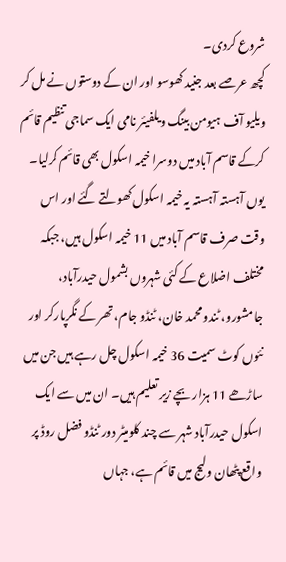شروع کردی۔
کچھ عرصے بعد جنید کھوسو اور ان کے دوستوں نے مل کر ویلیو آف ہیومن بینگ ویلفیئر نامی ایک سماجی تنظیم قائم کرکے قاسم آباد میں دوسرا خیمہ اسکول بھی قائم کرلیا۔ یوں آہستہ آہستہ یہ خیمہ اسکول کھولتے گئے اور اس وقت صرف قاسم آباد میں 11 خیمہ اسکول ہیں، جبکہ مختلف اضلاع کے کئی شہروں بشمول حیدرآباد، جامشورو، ٹندو محمد خان، ٹنڈو جام، تھر کے نگرپارکر اور نئوں کوٹ سمیت 36 خیمہ اسکول چل رہے ہیں جن میں ساڑھے 11 ہزار بچے زیر تعلیم ہیں۔ ان میں سے ایک اسکول حیدرآباد شہر سے چند کلومیٹر دور ٹنڈو فضل روڈ پر واقع پٹھان ولیج میں قائم ہے، جہاں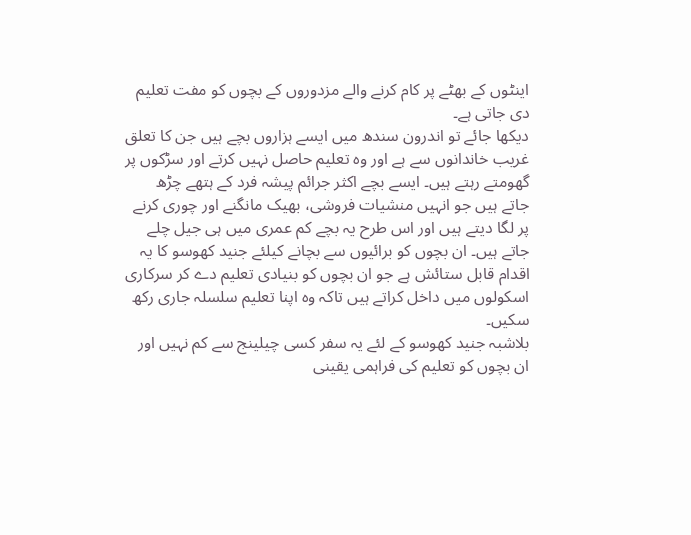اینٹوں کے بھٹے پر کام کرنے والے مزدوروں کے بچوں کو مفت تعلیم دی جاتی ہے۔
دیکھا جائے تو اندرون سندھ میں ایسے ہزاروں بچے ہیں جن کا تعلق غریب خاندانوں سے ہے اور وہ تعلیم حاصل نہیں کرتے اور سڑکوں پر گھومتے رہتے ہیں۔ ایسے بچے اکثر جرائم پیشہ فرد کے ہتھے چڑھ جاتے ہیں جو انہیں منشیات فروشی، بھیک مانگنے اور چوری کرنے پر لگا دیتے ہیں اور اس طرح یہ بچے کم عمری میں ہی جیل چلے جاتے ہیں۔ ان بچوں کو برائیوں سے بچانے کیلئے جنید کھوسو کا یہ اقدام قابل ستائش ہے جو ان بچوں کو بنیادی تعلیم دے کر سرکاری اسکولوں میں داخل کراتے ہیں تاکہ وہ اپنا تعلیم سلسلہ جاری رکھ سکیں۔
بلاشبہ جنید کھوسو کے لئے یہ سفر کسی چیلینج سے کم نہیں اور ان بچوں کو تعلیم کی فراہمی یقینی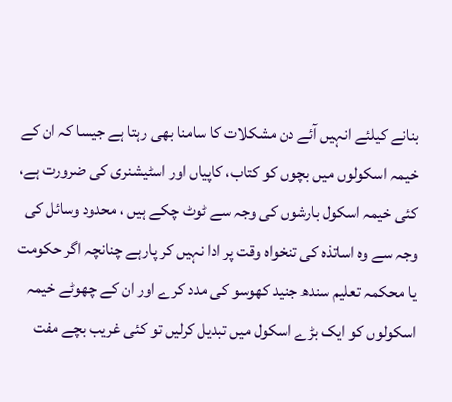بنانے کیلئے انہیں آئے دن مشکلات کا سامنا بھی رہتا ہے جیسا کہ ان کے خیمہ اسکولوں میں بچوں کو کتاب، کاپیاں اور اسٹیشنری کی ضرورت ہے، کئی خیمہ اسکول بارشوں کی وجہ سے ٹوٹ چکے ہیں ، محدود وسائل کی وجہ سے وہ اساتذہ کی تنخواہ وقت پر ادا نہیں کر پارہے چنانچہ اگر حکومت یا محکمہ تعلیم سندھ جنید کھوسو کی مدد کرے اور ان کے چھوٹے خیمہ اسکولوں کو ایک بڑے اسکول میں تبدیل کرلیں تو کئی غریب بچے مفت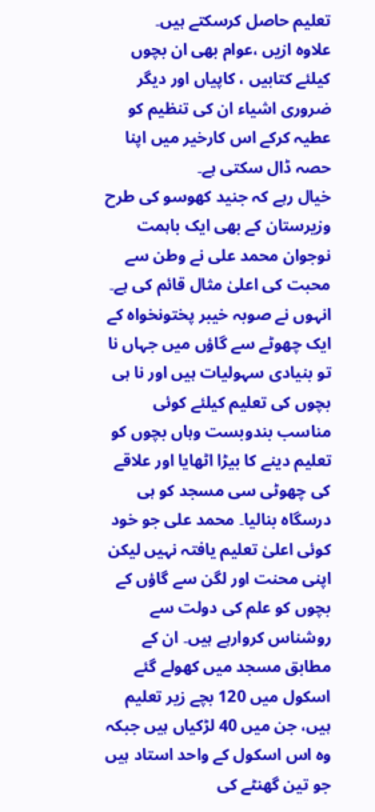تعلیم حاصل کرسکتے ہیں۔
علاوہ ازیں ،عوام بھی ان بچوں کیلئے کتابیں ، کاپیاں اور دیگر ضروری اشیاء ان کی تنظیم کو عطیہ کرکے اس کارخیر میں اپنا حصہ ڈال سکتی ہے۔
خیال رہے کہ جنید کھوسو کی طرح وزیرستان کے بھی ایک باہمت نوجوان محمد علی نے وطن سے محبت کی اعلیٰ مثال قائم کی ہے۔ انہوں نے صوبہ خیبر پختونخواہ کے ایک چھوٹے سے گاؤں میں جہاں نا تو بنیادی سہولیات ہیں اور نا ہی بچوں کی تعلیم کیلئے کوئی مناسب بندوبست وہاں بچوں کو تعلیم دینے کا بیڑا اٹھایا اور علاقے کی چھوٹی سی مسجد کو ہی درسگاہ بنالیا۔ محمد علی جو خود کوئی اعلیٰ تعلیم یافتہ نہیں لیکن اپنی محنت اور لگن سے گاؤں کے بچوں کو علم کی دولت سے روشناس کروارہے ہیں۔ ان کے مطابق مسجد میں کھولے گئے اسکول میں 120 بچے زیر تعلیم ہیں، جن میں 40 لڑکیاں ہیں جبکہ وہ اس اسکول کے واحد استاد ہیں جو تین گھنٹے کی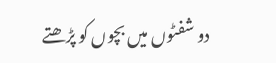دو شفٹوں میں بچوں کو پڑھتے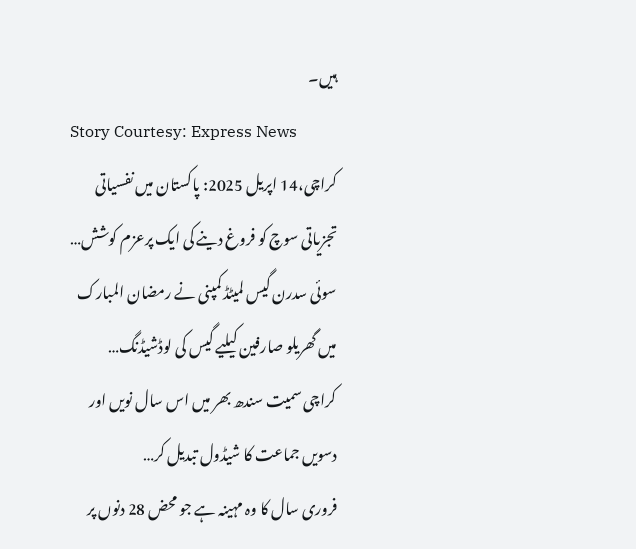ہیں۔
Story Courtesy: Express News
کراچی،14 اپریل 2025: پاکستان میں نفسیاتی تجزیاتی سوچ کو فروغ دینے کی ایک پرعزم کوشش…
سوئی سدرن گیس لمیٹڈ کمپنی نے رمضان المبارک میں گھریلو صارفین کیلیے گیس کی لوڈشیڈنگ…
کراچی سمیت سندھ بھر میں اس سال نویں اور دسویں جماعت کا شیڈول تبدیل کر…
فروری سال کا وہ مہینہ ہے جو محض 28 دنوں پر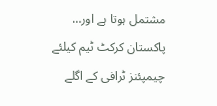مشتمل ہوتا ہے اور…
پاکستان کرکٹ ٹیم کیلئے چیمپئنز ٹرافی کے اگلے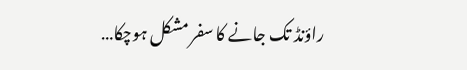راؤنڈ تک جانے کا سفر مشکل ہوچکا…